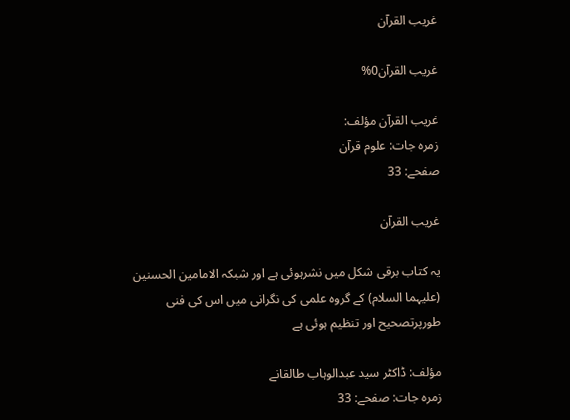غریب القرآن

غریب القرآن0%

غریب القرآن مؤلف:
زمرہ جات: علوم قرآن
صفحے: 33

غریب القرآن

یہ کتاب برقی شکل میں نشرہوئی ہے اور شبکہ الامامین الحسنین (علیہما السلام) کے گروہ علمی کی نگرانی میں اس کی فنی طورپرتصحیح اور تنظیم ہوئی ہے

مؤلف: ڈاکٹر سید عبدالوہاب طالقانے
زمرہ جات: صفحے: 33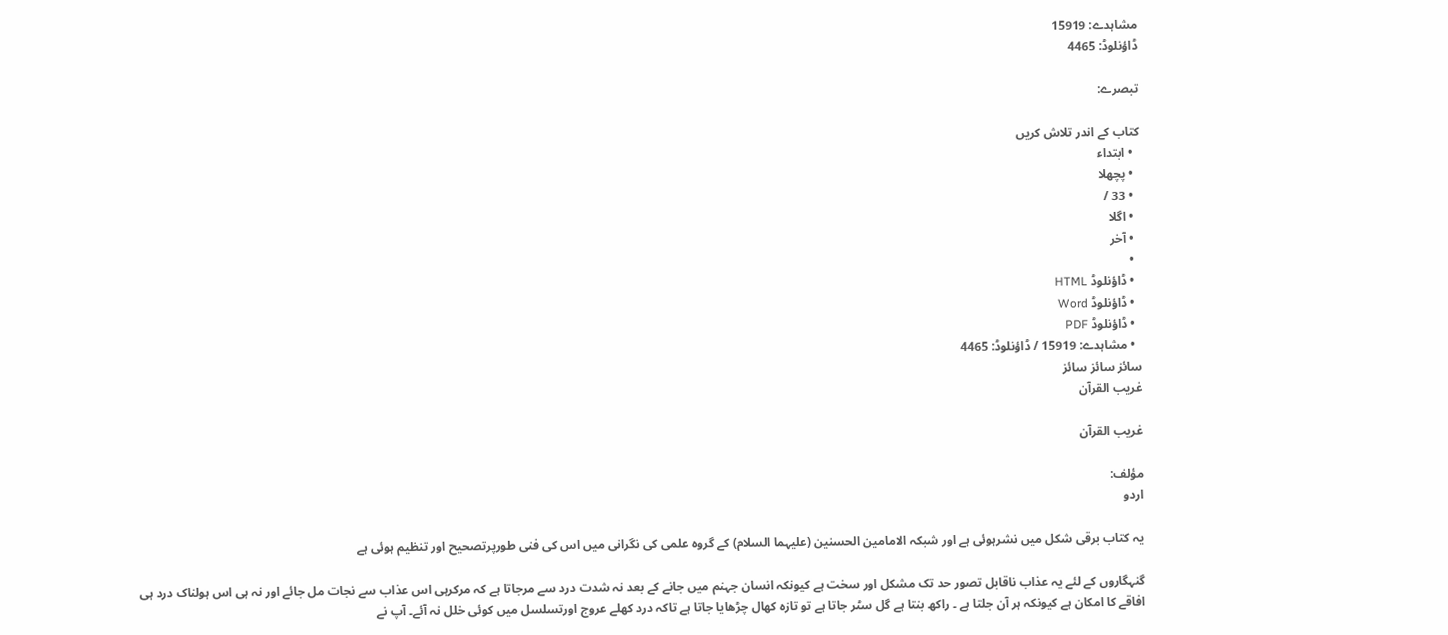مشاہدے: 15919
ڈاؤنلوڈ: 4465

تبصرے:

کتاب کے اندر تلاش کریں
  • ابتداء
  • پچھلا
  • 33 /
  • اگلا
  • آخر
  •
  • ڈاؤنلوڈ HTML
  • ڈاؤنلوڈ Word
  • ڈاؤنلوڈ PDF
  • مشاہدے: 15919 / ڈاؤنلوڈ: 4465
سائز سائز سائز
غریب القرآن

غریب القرآن

مؤلف:
اردو

یہ کتاب برقی شکل میں نشرہوئی ہے اور شبکہ الامامین الحسنین (علیہما السلام) کے گروہ علمی کی نگرانی میں اس کی فنی طورپرتصحیح اور تنظیم ہوئی ہے

گنہگاروں کے لئے یہ عذاب ناقابل تصور حد تک مشکل اور سخت ہے کیونکہ انسان جہنم میں جانے کے بعد نہ شدت درد سے مرجاتا ہے کہ مرکرہی اس عذاب سے نجات مل جائے اور نہ ہی اس ہولناک درد ہی افاقے کا امکان ہے کیونکہ ہر آن جلتا ہے ۔ راکھ بنتا ہے گل سٹر جاتا ہے تو تازہ کھال چڑھایا جاتا ہے تاکہ درد کھلے عروج اورتسلسل میں کوئی خلل نہ آئے۔ آپ نے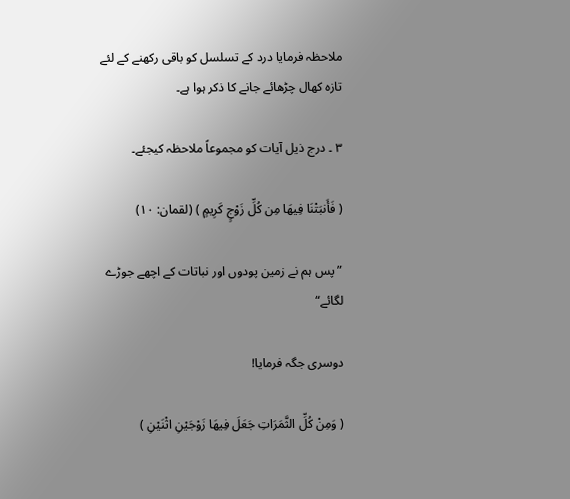ملاحظہ فرمایا درد کے تسلسل کو باقی رکھنے کے لئے تازہ کھال چڑھائے جانے کا ذکر ہوا ہے۔

۳ ۔ درج ذیل آیات کو مجموعاً ملاحظہ کیجئے۔

( فَأَنبَتْنَا فِيهَا مِن كُلِّ زَوْجٍ كَرِيمٍ ) (لقمان: ۱۰)

”پس ہم نے زمین پودوں اور نباتات کے اچھے جوڑے لگائے“

دوسری جگہ فرمایا!

( وَمِنْ كُلِّ الثَّمَرَاتِ جَعَلَ فِيهَا زَوْجَيْنِ اثْنَيْنِ )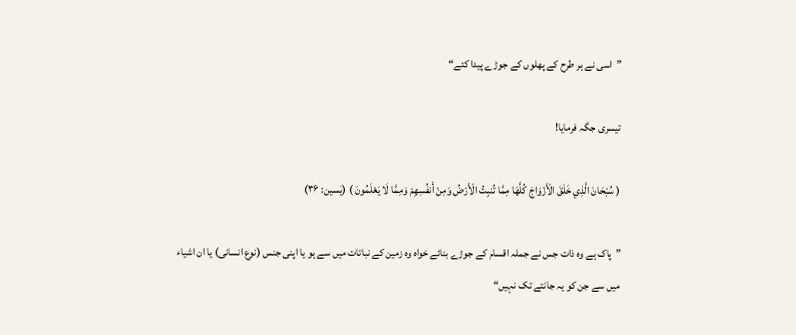”اسی نے ہر طرح کے پھلوں کے جوڑے پیدا کئے“

تیسری جگہ فرمایا!

( سُبْحَانَ الَّذِي خَلَقَ الْأَزْوَاجَ كُلَّهَا مِمَّا تُنبِتُ الْأَرْضُ وَمِنْ أَنفُسِهِمْ وَمِمَّا لَا يَعْلَمُونَ ) (یٰسین: ۳۶)

”پاک ہے وہ ذات جس نے جملہ اقسام کے جوڑے بنائے خواہ وہ زمین کے نباتات میں سے ہو یا اپنی جنس (نوع انسانی) یا ان اشیاء میں سے جن کو یہ جانتے تک نہیں“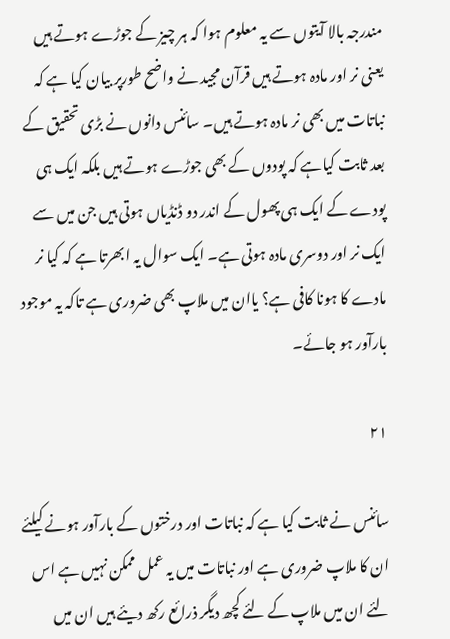مندرجہ بالا آیتوں سے یہ معلوم ہوا کہ ہر چیز کے جوڑے ہوتے ہیں یعنی نر اور مادہ ہوتے ہیں قرآن مجید نے واضح طورپر بیان کیا ہے کہ نباتات میں بھی نر مادہ ہوتے ہیں۔ سائنس دانوں نے بڑی تحقیق کے بعد ثابت کیاہے کہ پودوں کے بھی جوڑے ہوتے ہیں بلکہ ایک ہی پودے کے ایک ہی پھول کے اندر دو ڈنڈیاں ہوتی ہیں جن میں سے ایک نر اور دوسری مادہ ہوتی ہے۔ ایک سوال یہ ابھرتا ہے کہ کیا نر مادے کا ہونا کافی ہے؟ یاان میں ملاپ بھی ضروری ہے تاکہ یہ موجود بارآور ہو جائے۔

۲۱

سائنس نے ثابت کیا ہے کہ نباتات اور درختوں کے بارآور ہونے کیلئے ان کا ملاپ ضروری ہے اور نباتات میں یہ عمل ممکن نہیں ہے اس لئے ان میں ملاپ کے لئے کچھ دیگر ذرائع رکھ دیئے ہیں ان میں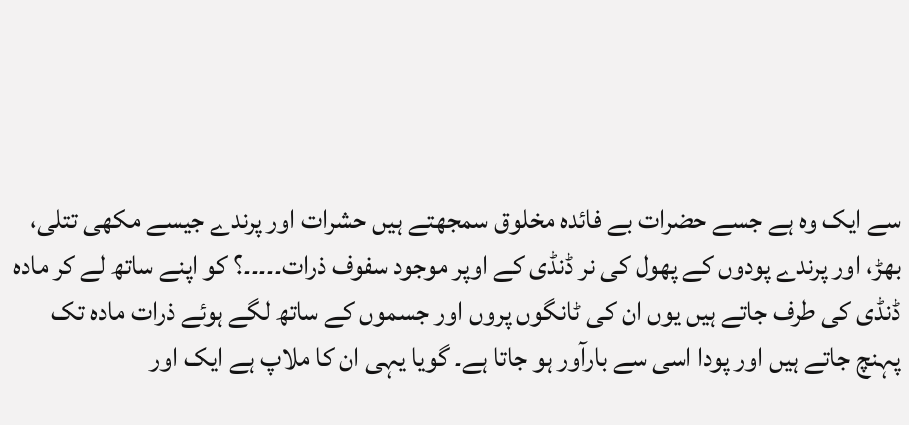سے ایک وہ ہے جسے حضرات بے فائدہ مخلوق سمجھتے ہیں حشرات اور پرندے جیسے مکھی تتلی، بھڑ، اور پرندے پودوں کے پھول کی نر ڈنڈی کے اوپر موجود سفوف ذرات۔۔۔۔۔؟ کو اپنے ساتھ لے کر مادہ ڈنڈی کی طرف جاتے ہیں یوں ان کی ٹانگوں پروں اور جسموں کے ساتھ لگے ہوئے ذرات مادہ تک پہنچ جاتے ہیں اور پودا اسی سے بارآور ہو جاتا ہے۔ گویا یہی ان کا ملاپ ہے ایک اور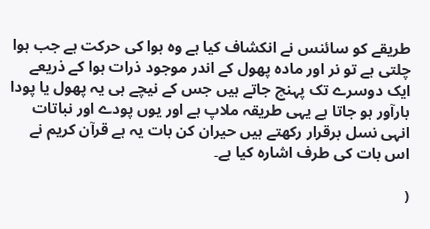طریقے کو سائنس نے انکشاف کیا ہے وہ ہوا کی حرکت ہے جب ہوا چلتی ہے تو نر اور مادہ پھول کے اندر موجود ذرات ہوا کے ذریعے ایک دوسرے تک پہنچ جاتے ہیں جس کے نیچے ہی یہ پھول یا پودا بارآور ہو جاتا ہے یہی طریقہ ملاپ ہے اور یوں پودے اور نباتات انہی نسل برقرار رکھتے ہیں حیران کن بات یہ ہے قرآن کریم نے اس بات کی طرف اشارہ کیا ہے۔

(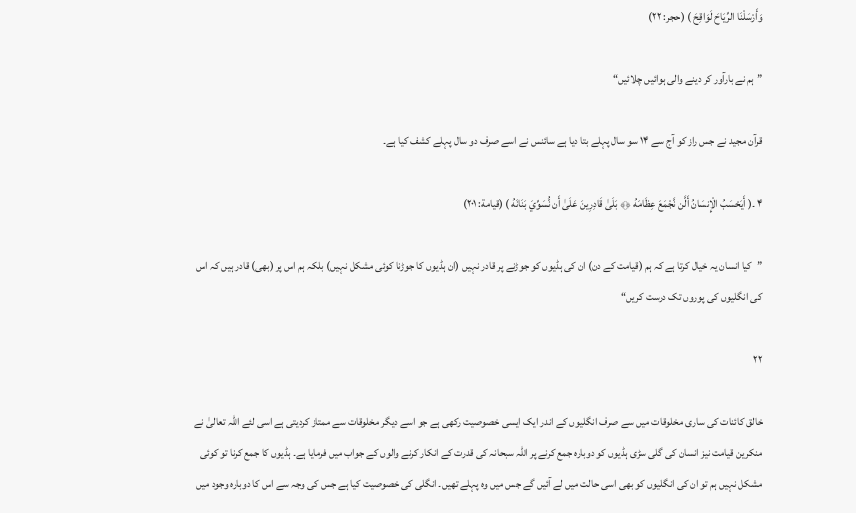وَأَرْسَلْنَا الرِّيَاحَ لَوَاقِحَ ) (حجر: ۲۲)

”ہم نے بارآور کر دینے والی ہوائیں چلائیں“

قرآن مجید نے جس راز کو آج سے ۱۴ سو سال پہلے بتا دیا ہے سائنس نے اسے صرف دو سال پہلے کشف کیا ہے۔

۴ ۔( أَيَحْسَبُ الْإِنسَانُ أَلَّن نَّجْمَعَ عِظَامَهُ ﴿﴾ بَلَىٰ قَادِرِينَ عَلَىٰ أَن نُّسَوِّيَ بَنَانَهُ ) (قیامة: ۲۰۱)

”کیا انسان یہ خیال کرتا ہے کہ ہم (قیامت کے دن) ان کی ہڈیوں کو جوڑنے پر قادر نہیں (ان ہڈیوں کا جوڑنا کوئی مشکل نہیں) بلکہ ہم اس پر (بھی) قادر ہیں کہ اس کی انگلیوں کی پوروں تک درست کریں“

۲۲

خالق کائنات کی ساری مخلوقات میں سے صرف انگلیوں کے اندر ایک ایسی خصوصیت رکھی ہے جو اسے دیگر مخلوقات سے ممتاز کردیتی ہے اسی لئے اللہ تعالیٰ نے منکرین قیامت نیز انسان کی گلی سڑی ہڈیوں کو دوبارہ جمع کرنے پر اللہ سبحانہ کی قدرت کے انکار کرنے والوں کے جواب میں فرمایا ہے۔ ہڈیوں کا جمع کرنا تو کوئی مشکل نہیں ہم تو ان کی انگلیوں کو بھی اسی حالت میں لے آئیں گے جس میں وہ پہلے تھیں۔ انگلی کی خصوصیت کیا ہے جس کی وجہ سے اس کا دوبارہ وجود میں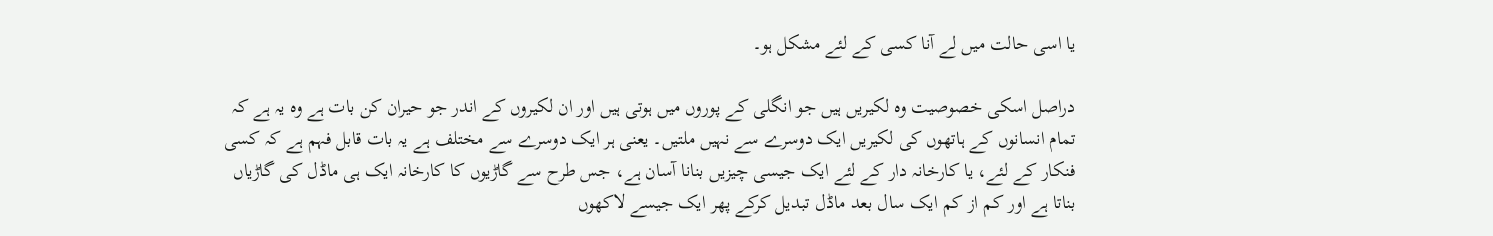یا اسی حالت میں لے آنا کسی کے لئے مشکل ہو۔

دراصل اسکی خصوصیت وہ لکیریں ہیں جو انگلی کے پوروں میں ہوتی ہیں اور ان لکیروں کے اندر جو حیران کن بات ہے وہ یہ ہے کہ تمام انسانوں کے ہاتھوں کی لکیریں ایک دوسرے سے نہیں ملتیں۔ یعنی ہر ایک دوسرے سے مختلف ہے یہ بات قابل فہم ہے کہ کسی فنکار کے لئے، یا کارخانہ دار کے لئے ایک جیسی چیزیں بنانا آسان ہے، جس طرح سے گاڑیوں کا کارخانہ ایک ہی ماڈل کی گاڑیاں بناتا ہے اور کم از کم ایک سال بعد ماڈل تبدیل کرکے پھر ایک جیسے لاکھوں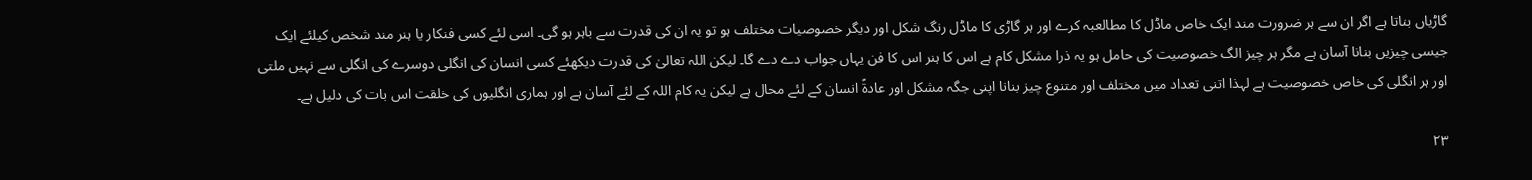گاڑیاں بناتا ہے اگر ان سے ہر ضرورت مند ایک خاص ماڈل کا مطالعبہ کرے اور ہر گاڑی کا ماڈل رنگ شکل اور دیگر خصوصیات مختلف ہو تو یہ ان کی قدرت سے باہر ہو گی۔ اسی لئے کسی فنکار یا ہنر مند شخص کیلئے ایک جیسی چیزیں بنانا آسان ہے مگر ہر چیز الگ خصوصیت کی حامل ہو یہ ذرا مشکل کام ہے اس کا ہنر اس کا فن یہاں جواب دے دے گا۔ لیکن اللہ تعالیٰ کی قدرت دیکھئے کسی انسان کی انگلی دوسرے کی انگلی سے نہیں ملتی اور ہر انگلی کی خاص خصوصیت ہے لہذا اتنی تعداد میں مختلف اور متنوع چیز بنانا اپنی جگہ مشکل اور عادةً انسان کے لئے محال ہے لیکن یہ کام اللہ کے لئے آسان ہے اور ہماری انگلیوں کی خلقت اس بات کی دلیل ہے۔

۲۳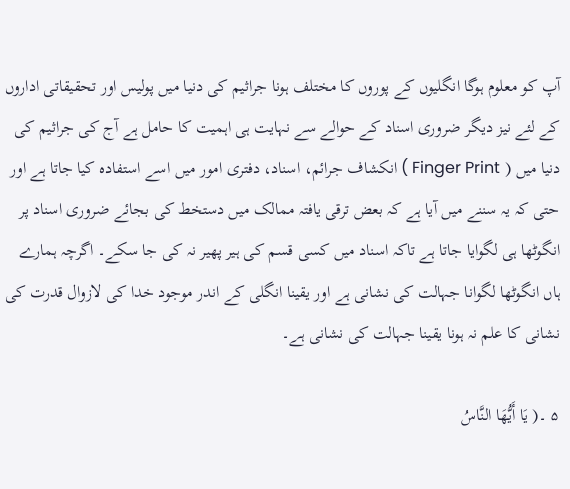آپ کو معلوم ہوگا انگلیوں کے پوروں کا مختلف ہونا جراثیم کی دنیا میں پولیس اور تحقیقاتی اداروں کے لئے نیز دیگر ضروری اسناد کے حوالے سے نہایت ہی اہمیت کا حامل ہے آج کی جراثیم کی دنیا میں ( Finger Print ) انکشاف جرائم، اسناد، دفتری امور میں اسے استفادہ کیا جاتا ہے اور حتی کہ یہ سننے میں آیا ہے کہ بعض ترقی یافتہ ممالک میں دستخط کی بجائے ضروری اسناد پر انگوٹھا ہی لگوایا جاتا ہے تاکہ اسناد میں کسی قسم کی ہیر پھیر نہ کی جا سکے۔ اگرچہ ہمارے ہاں انگوٹھا لگوانا جہالت کی نشانی ہے اور یقینا انگلی کے اندر موجود خدا کی لازوال قدرت کی نشانی کا علم نہ ہونا یقینا جہالت کی نشانی ہے۔

۵ ۔( يَا أَيُّهَا النَّاسُ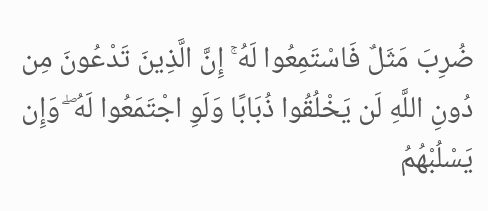ضُرِبَ مَثَلٌ فَاسْتَمِعُوا لَهُ ۚ إِنَّ الَّذِينَ تَدْعُونَ مِن دُونِ اللَّهِ لَن يَخْلُقُوا ذُبَابًا وَلَوِ اجْتَمَعُوا لَهُ ۖ وَإِن يَسْلُبْهُمُ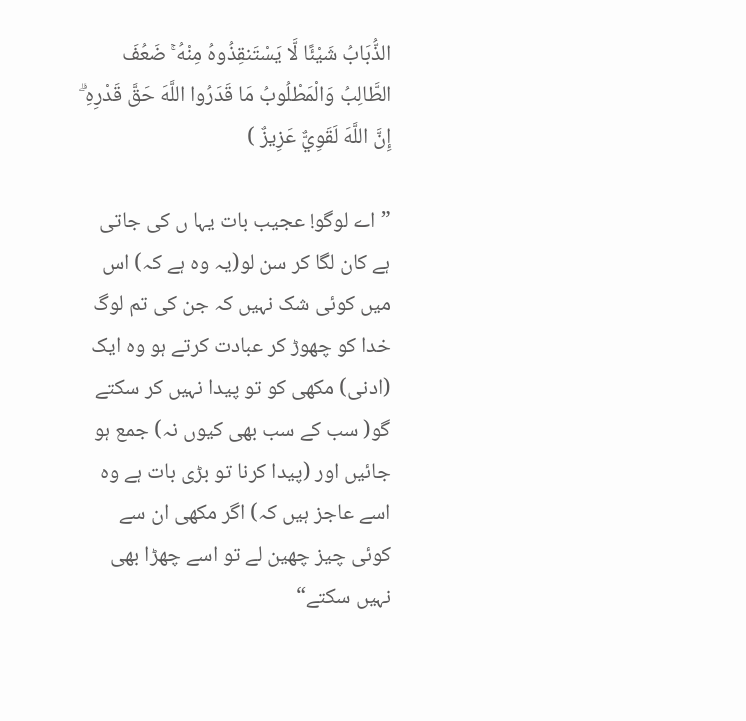الذُّبَابُ شَيْئًا لَّا يَسْتَنقِذُوهُ مِنْهُ ۚ ضَعُفَ الطَّالِبُ وَالْمَطْلُوبُ مَا قَدَرُوا اللَّهَ حَقَّ قَدْرِهِ ۗ إِنَّ اللَّهَ لَقَوِيٌّ عَزِيزٌ )

”اے لوگو! عجیب بات یہا ں کی جاتی ہے کان لگا کر سن لو(یہ وہ ہے کہ) اس میں کوئی شک نہیں کہ جن کی تم لوگ خدا کو چھوڑ کر عبادت کرتے ہو وہ ایک (ادنی) مکھی کو تو پیدا نہیں کر سکتے گو( سب کے سب بھی کیوں نہ) جمع ہو جائیں اور (پیدا کرنا تو بڑی بات ہے وہ اسے عاجز ہیں کہ) اگر مکھی ان سے کوئی چیز چھین لے تو اسے چھڑا بھی نہیں سکتے“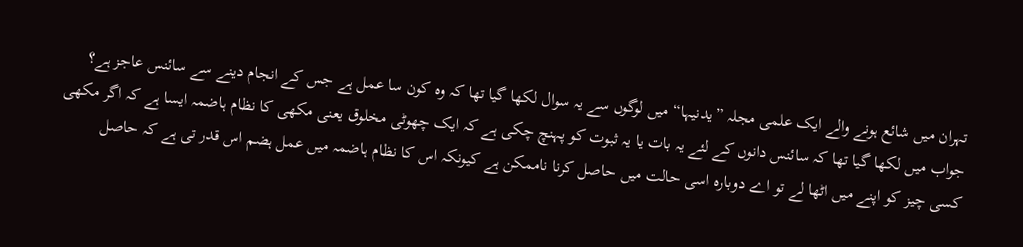تہران میں شائع ہونے والے ایک علمی مجلہ ”یدنیہا“ میں لوگوں سے یہ سوال لکھا گیا تھا کہ وہ کون سا عمل ہے جس کے انجام دینے سے سائنس عاجز ہے؟ جواب میں لکھا گیا تھا کہ سائنس دانوں کے لئے یہ بات یا یہ ثبوت کو پہنچ چکی ہے کہ ایک چھوٹی مخلوق یعنی مکھی کا نظام ہاضمہ ایسا ہے کہ اگر مکھی کسی چیز کو اپنے میں اٹھا لے تو اے دوبارہ اسی حالت میں حاصل کرنا ناممکن ہے کیونکہ اس کا نظام ہاضمہ میں عمل ہضم اس قدر تی ہے کہ حاصل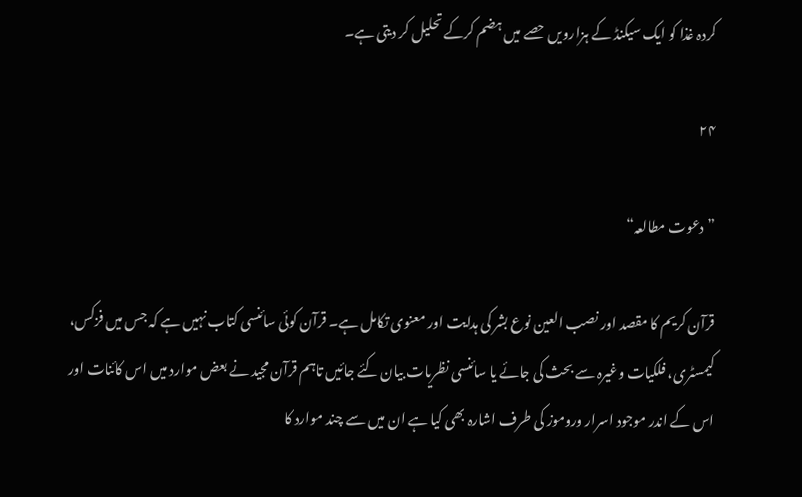کردہ غذا کو ایک سیکنڈ کے ہزارویں حصے میں ہضم کرکے تحلیل کر دیتی ہے۔

۲۴

”دعوت مطالعہ“

قرآن کریم کا مقصد اور نصب العین نوع بشر کی ہدایت اور معنوی تکامل ہے۔ قرآن کوئی سائنسی کتاب نہیں ہے کہ جس میں فزکس، کیمسٹری، فلکیات وغیرہ سے بحث کی جائے یا سائنسی نظریات بیان کئے جائیں تاہم قرآن مجید نے بعض موارد میں اس کائنات اور اس کے اندر موجود اسرار وروموز کی طرف اشارہ بھی کیا ہے ان میں سے چند موارد کا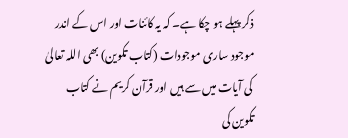ذکر پہلے ہو چکا ہے۔ کہ یہ کائنات اور اس کے اندر موجود ساری موجودات (کتاب تکوین) بھی اللہ تعالیٰ کی آیات میں سے ہیں اور قرآن کریم نے کتاب تکوین کی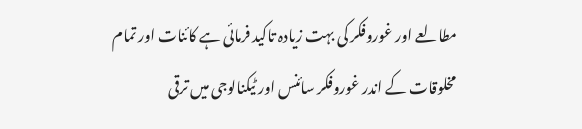مطالعے اور غوروفکر کی بہت زیادہ تاکید فرمائی ہے کائنات اور تمام مخلوقات کے اندر غوروفکر سائنس اور ٹیکنالوجی میں ترقی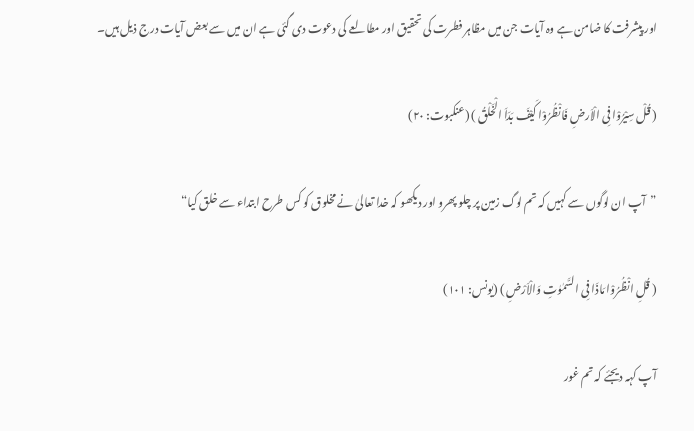اور پیشرفت کا ضامن ہے وہ آیات جن میں مظاہر فطرت کی تحقیق اور مطالعے کی دعوت دی گئی ہے ان میں سے بعض آیات درج ذیل ہیں۔

( قُلْ سِیْرُوْا فِی الْاَرضِ فَانْظُرُوْا کَیْفَ بَدَاَ الْخَلْقُ ) (عنکبوت: ۲۰)

”آپ ان لوگوں سے کہیں کہ تم لوگ زمین پر چلو پھرو اور دیکھو کہ خدا تعالیٰ نے مخلوق کو کس طرح ابتداء سے خلق کیا“

( قُلِ انْظُرُوْا مَاذَا فِی السَّمٰوٰتِ وَالْاَرْضِ ) (یونس: ۱۰۱)

آپ کہہ دیجئے کہ تم غور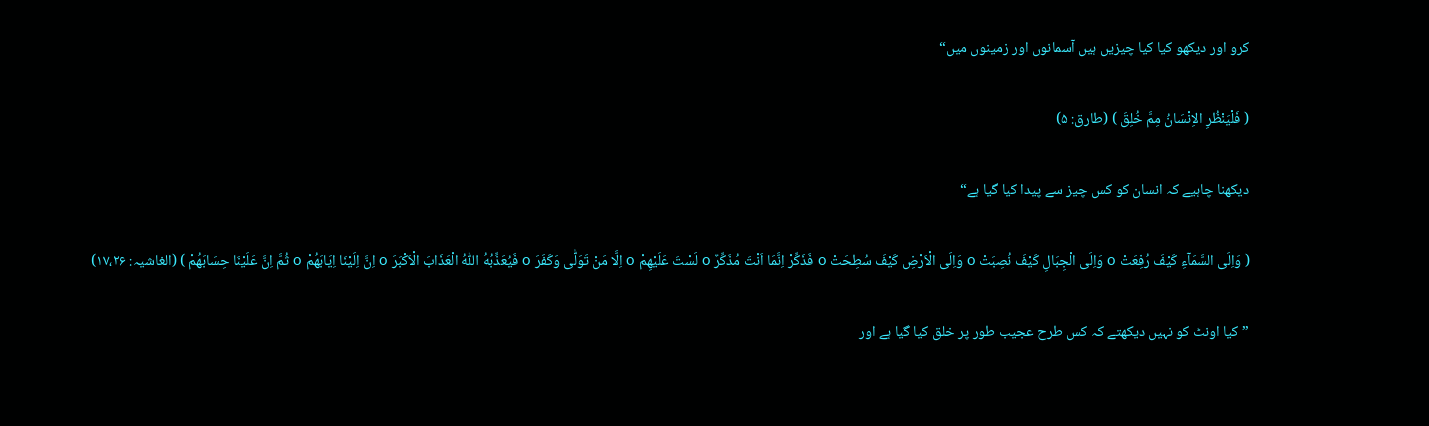کرو اور دیکھو کیا کیا چیزیں ہیں آسمانوں اور زمینوں میں“

( فَلْیَنْظُرِ الاِنْسَانُ مِمَّ خُلِقَ ) (طارق: ۵)

دیکھنا چاہیے کہ انسان کو کس چیز سے پیدا کیا گیا ہے“

( وَاِلَی السَّمَآءِ کَیْفَ رُفِعَتْ o وَاِلَی الْجِبَالِ کَیْفَ نُصِبَتْ o وَاِلَی الْاَرْضِ کَیْفَ سُطِحَتْ o فَذَکِّرْ اِنَّمَا اَنْتَ مُذَکِّرٌ o لَسْتَ عَلَیْهِمْ o اِلَّا مَنْ تَوَلّٰی وَکَفَرَ o فَیُعَذِّبُهُ اللّٰهُ الْعَذَابَ الْاَکْبَرَ o اِنَّ اِلَیْنَا اِیَابَهُمْ o ثُمَّ اِنَّ عَلَیْنَا حِسَابَهُمْ ) (الغاشیہ: ۱۷،۲۶)

”کیا اونٹ کو نہیں دیکھتے کہ کس طرح عجیب طور پر خلق کیا گیا ہے اور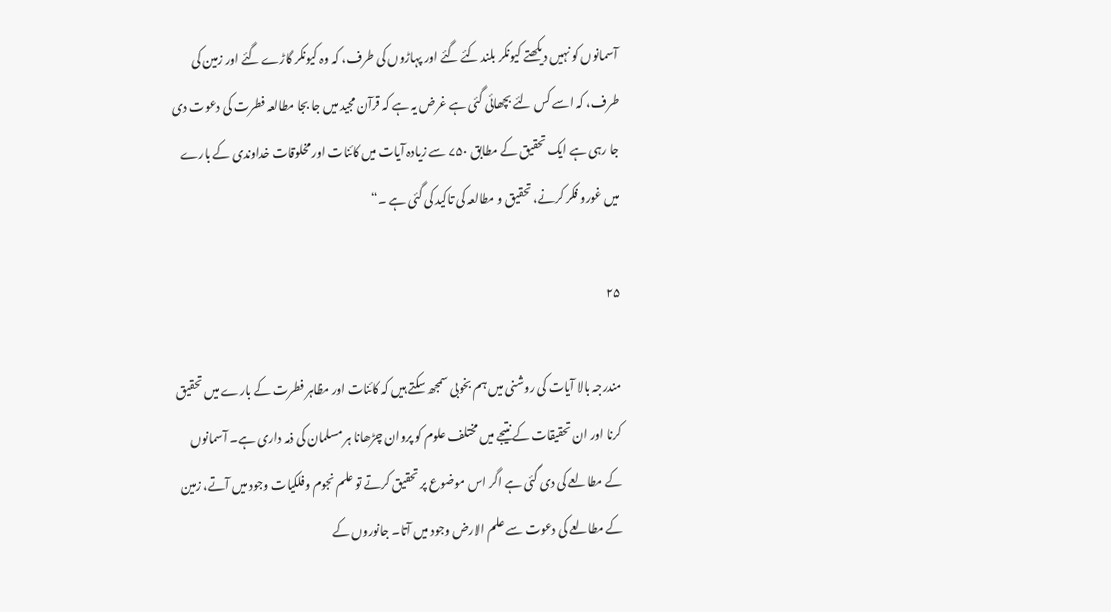آسمانوں کو نہیں دیکھتے کیونکر بلند کئے گئے اور پہاڑوں کی طرف، کہ وہ کیونکر گاڑے گئے اور زمین کی طرف، کہ اسے کس لئے بچھائی گئی ہے غرض یہ ہے کہ قرآن مجید میں جا بجا مطالعہ فطرت کی دعوت دی جا رہی ہے ایک تحقیق کے مطابق ۷۵۰ سے زیادہ آیات میں کائنات اور مخلوقات خداوندی کے بارے میں غورو فکر کرنے، تحقیق و مطالعہ کی تاکید کی گئی ہے ۔“

۲۵

مندرجہ بالا آیات کی روشنی میں ہم بخوبی سمجھ سکتے ہیں کہ کائنات اور مظاہر فطرت کے بارے میں تحقیق کرنا اور ان تحقیقات کے نتیجے میں مختلف علوم کو پروان چڑھانا ہر مسلمان کی ذمہ داری ہے۔ آسمانوں کے مطالعے کی دی گئی ہے اگر اس موضوع پر تحقیق کرتے تو علم نجوم وفلکیات وجود میں آتے، زمین کے مطالعے کی دعوت سے علم الارض وجود میں آتا۔ جانوروں کے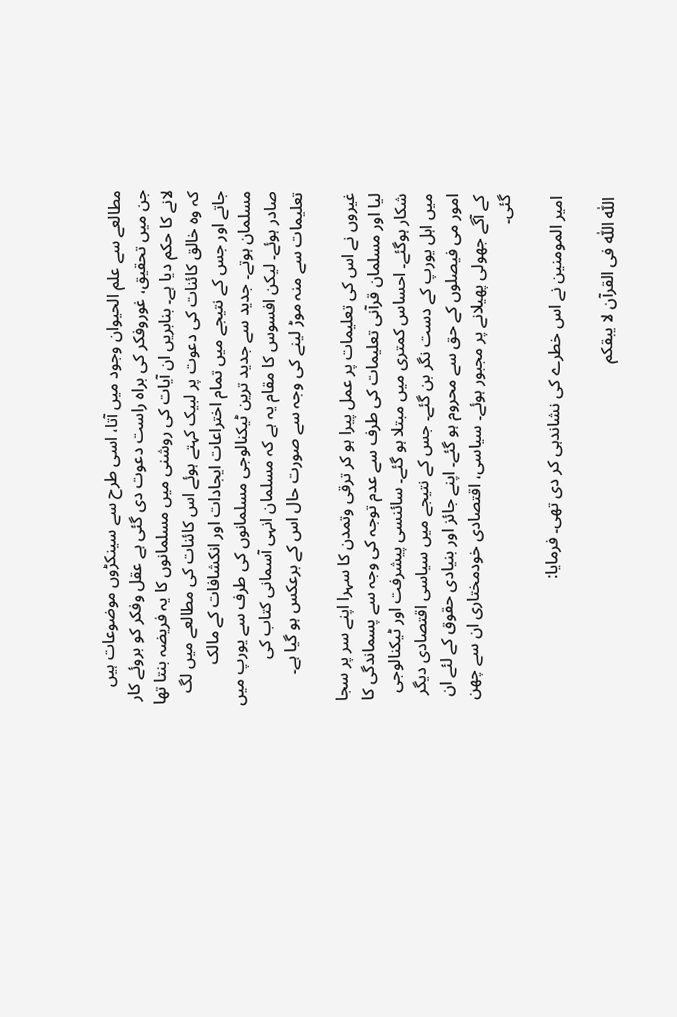مطالعے سے علم الحیوان وجود میں آتا، اسی طرح سے سینکڑوں موضوعات ہیں جن میں تحقیق، غوروفکر کی براہ راست دعوت دی گئی ہے عقل وفکر کو بروئے کار لانے کا حکم دیا ہے۔ بنابریں ان آیات کی روشنی میں مسلمانوں کا یہ فریضہ بنتا تھا کہ وہ خالق کائنات کی دعوت پر لبیک کہتے ہوئے اس کائنات کی مطالعے میں لگ جاتے اور جس کے نتیجے میں تمام اختراعات ایجادات اور انکشافات کے مالک مسلمان ہوتے۔ جدید سے جدید ترین ٹیکنالوجی مسلمانوں کی طرف سے یورپ میں صادر ہوئے۔ لیکن افسوس کا مقام یہ ہے کہ مسلمان انہی آسمانی کتاب کی تعلیمات سے منہ موڑ لینے کی وجہ سے صورت حال اس کے برعکس ہو گیا ہے۔

غیروں نے اس کی تعلیمات پر عمل پیرا ہو کر ترقی وتمدن کا سہرا اپنے سر پر سجا لیا اور مسلمان قرآنی تعلیمات کی طرف سے عدم توجہ کی وجہ سے پسماندگی کا شکار ہوگئے۔ احساس کمتری میں مبتلا ہو گئے۔ سائنسی پیشرفت اور ٹیکنالوجی میں اہل یورپ کے دست نگر بن گئے۔ جس کے نتیجے میں سیاسی اقتصادی دیگر امور می فیصلوں کے حق سے محروم ہو گئے۔ اپنے جائز اور بنیادی حقوق کے لئے ان کے آگے جھولی پھیلانے پر مجبور ہوئے۔ سیاسی، اقتصادی خودمختاری ان سے چھن گئی۔

امیر المومنین نے اس خطرے کی نشاندہی کر دی تھی۔ فرمایا:

اللّٰه اللّٰه فی القرآن لا یبقکم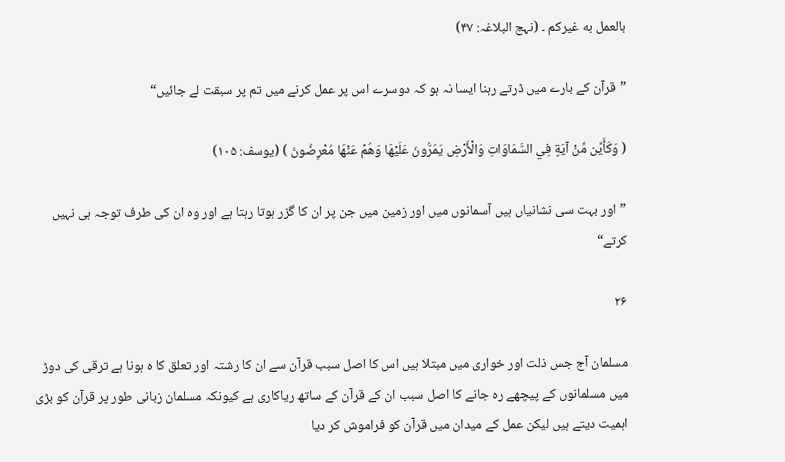بالعمل به غیرکم ۔ (نہج البلاغہ: ۴۷)

”قرآن کے بارے میں ڈرتے رہنا ایسا نہ ہو کہ دوسرے اس پر عمل کرنے میں تم پر سبقت لے جائیں“

( وَكَأَيِّن مِّنْ آيَةٍ فِي السَّمَاوَاتِ وَالْأَرْضِ يَمُرُّونَ عَلَيْهَا وَهُمْ عَنْهَا مُعْرِضُونَ ) (یوسف: ۱۰۵)

”اور بہت سی نشانیاں ہیں آسمانوں میں اور زمین میں جن پر ان کا گزر ہوتا رہتا ہے اور وہ ان کی طرف توجہ ہی نہیں کرتے“

۲۶

مسلمان آج جس ذلت اور خواری میں مبتلا ہیں اس کا اصل سبب قرآن سے ان کا رشتہ اور تعلق کا ہ ہونا ہے ترقی کی دوڑ میں مسلمانوں کے پیچھے رہ جانے کا اصل سبب ان کے قرآن کے ساتھ ریاکاری ہے کیونکہ مسلمان زبانی طور پر قرآن کو بڑی اہمیت دیتے ہیں لیکن عمل کے میدان میں قرآن کو فراموش کر دیا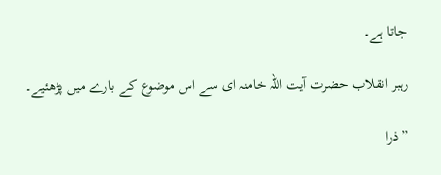جاتا ہے۔

رہبر انقلاب حضرت آیت اللہ خامنہ ای سے اس موضوع کے بارے میں پڑھئیے۔

”ذرا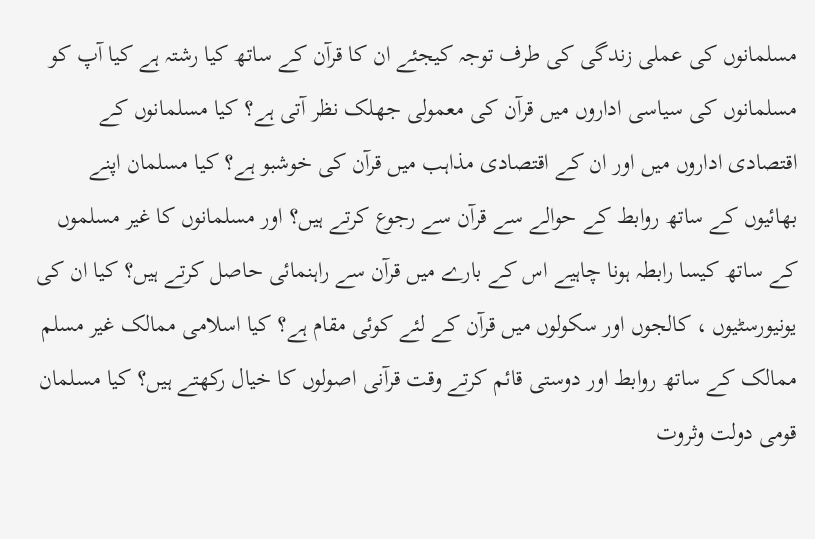مسلمانوں کی عملی زندگی کی طرف توجہ کیجئے ان کا قرآن کے ساتھ کیا رشتہ ہے کیا آپ کو مسلمانوں کی سیاسی اداروں میں قرآن کی معمولی جھلک نظر آتی ہے؟ کیا مسلمانوں کے اقتصادی اداروں میں اور ان کے اقتصادی مذاہب میں قرآن کی خوشبو ہے؟ کیا مسلمان اپنے بھائیوں کے ساتھ روابط کے حوالے سے قرآن سے رجوع کرتے ہیں؟ اور مسلمانوں کا غیر مسلموں کے ساتھ کیسا رابطہ ہونا چاہیے اس کے بارے میں قرآن سے راہنمائی حاصل کرتے ہیں؟ کیا ان کی یونیورسٹیوں ، کالجوں اور سکولوں میں قرآن کے لئے کوئی مقام ہے؟ کیا اسلامی ممالک غیر مسلم ممالک کے ساتھ روابط اور دوستی قائم کرتے وقت قرآنی اصولوں کا خیال رکھتے ہیں؟ کیا مسلمان قومی دولت وثروت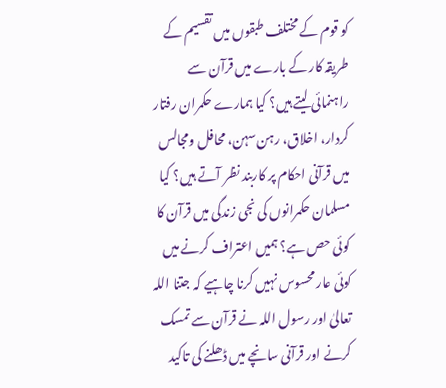کو قوم کے مختلف طبقوں میں تقسیم کے طریقہ کار کے بارے میں قرآن سے راہنمائی لیتے ہیں؟ کیا ہمارے حکمران رفتار کردار، اخلاق، رہن سہن، محافل ومجالس میں قرآنی احکام پر کاربند نظر آتے ہیں؟ کیا مسلمان حکمرانوں کی نجی زندگی میں قرآن کا کوئی حص ہے؟ ہمیں اعتراف کرنے میں کوئی عار محسوس نہیں کرنا چاہیے کہ جتنا اللہ تعالیٰ اور رسول اللہ نے قرآن سے تمسک کرنے اور قرآنی سانچے میں ڈھلنے کی تاکید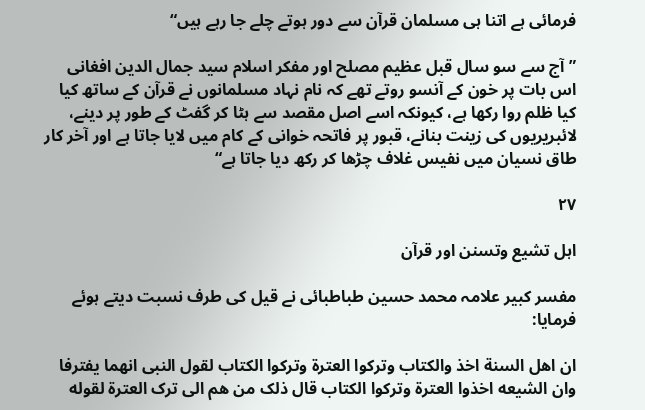فرمائی ہے اتنا ہی مسلمان قرآن سے دور ہوتے چلے جا رہے ہیں“

”آج سے سو سال قبل عظیم مصلح اور مفکر اسلام سید جمال الدین افغانی اس بات پر خون کے آنسو روتے تھے کہ نام نہاد مسلمانوں نے قرآن کے ساتھ کیا کیا ظلم روا رکھا ہے، کیونکہ اسے اصل مقصد سے ہٹا کر گفٹ کے طور پر دینے، لائبریریوں کی زینت بنانے، قبور پر فاتحہ خوانی کے کام میں لایا جاتا ہے اور آخر کار طاق نسیان میں نفیس غلاف چڑھا کر رکھ دیا جاتا ہے“

۲۷

اہل تشیع وتسنن اور قرآن

مفسر کبیر علامہ محمد حسین طباطبائی نے قیل کی طرف نسبت دیتے ہوئے فرمایا:

ان اهل السنة اخذ والکتاب وترکوا العترة وترکوا الکتاب لقول النبی انهما یفترفا وان الشیعه اخذوا العترة وترکوا الکتاب قال ذلک من هم الی ترک العترة لقوله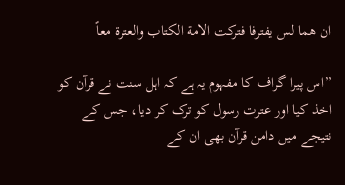ان هما لس یفترفا فترکت الامة الکتاب والعترة معاً

”اس پیرا گراف کا مفہوم یہ ہے کہ اہل سنت نے قرآن کو اخذ کیا اور عترت رسول کو ترک کر دیا، جس کے نتیجے میں دامن قرآن بھی ان کے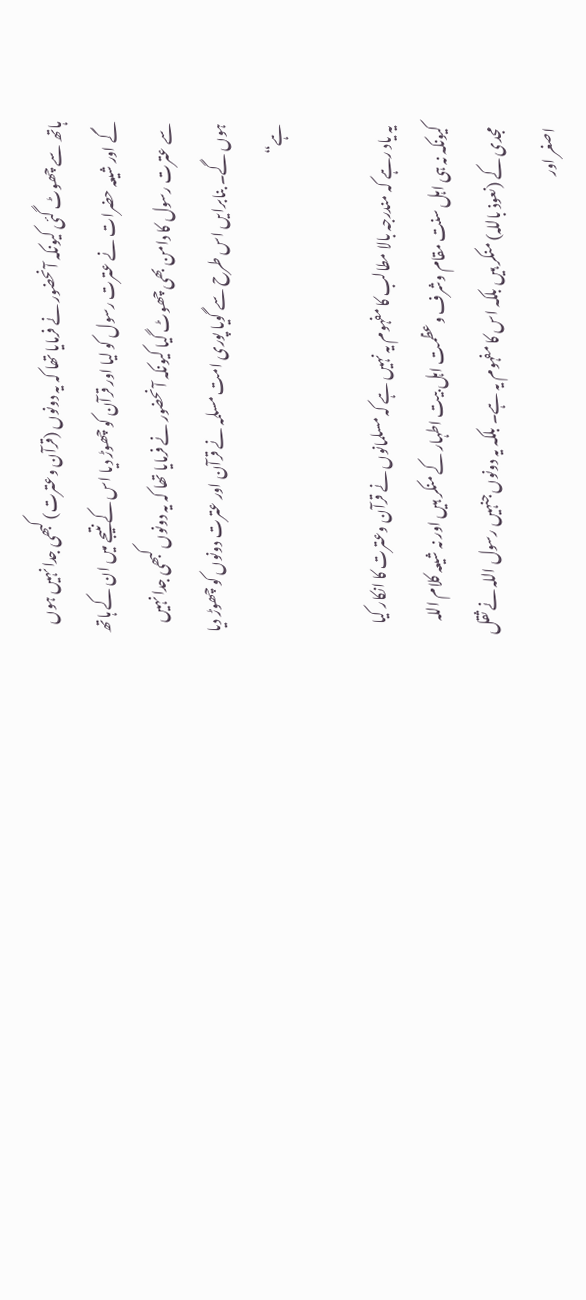ہاتھ سے چھوٹ گئی کیونکہ آنحضور نے فرمایا تھا کہ یہ دونوں (قرآن وعترت) کبھی جدا نہیں ہوں گے اور شیعہ حضرات نے عترت رسول کو لیا اور قرآن کو چھوڑ دیا اس کے نتیجے میں ان کے ہاتھ سے عترت رسول کا دامن بھی چھوٹ گیا کیونکہ آنحضور نے فرمایا تھا کہ یہ دونوں کبھی جدا نہیں ہوں گے۔ بنابرایں اس طرح سے گویا پوری امت مسلمہ نے قرآن اور عترت دونوں کو چھوڑ دیا ہے“

یہ یاد رہے کہ مندرجہ بالا مطالب کا مفہوم یہ نہیں ہے کہ مسلمانوں نے قرآن وعترت کا انکار کیا کیونکہ نہ ہی اہل سنت مقام وشرف وعظمت اہل بیت اطہار کے منکر ہیں اور نہ شیعہ کلام اللہ مجدی کے (نعوذ باللہ) منکر ہیں بلکہ اس کا مفہوم یہ ہے۔ بلکہ یہ دونوں جنہیں رسول اللہ نے ثقل اصغر اور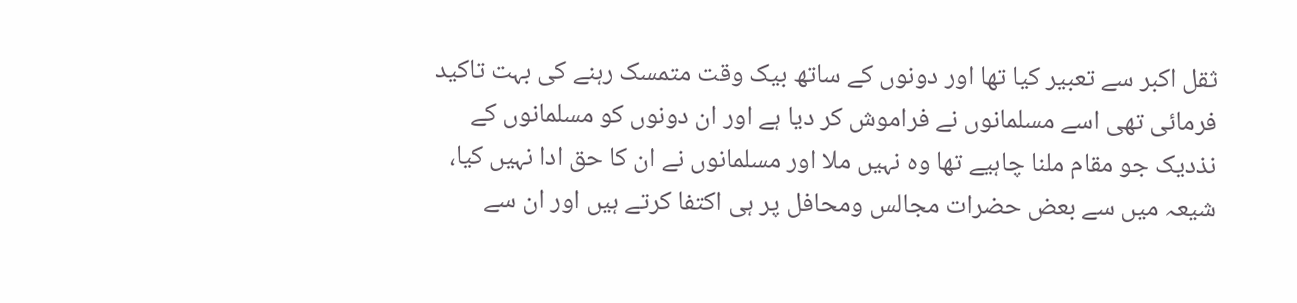ثقل اکبر سے تعبیر کیا تھا اور دونوں کے ساتھ بیک وقت متمسک رہنے کی بہت تاکید فرمائی تھی اسے مسلمانوں نے فراموش کر دیا ہے اور ان دونوں کو مسلمانوں کے نذدیک جو مقام ملنا چاہیے تھا وہ نہیں ملا اور مسلمانوں نے ان کا حق ادا نہیں کیا، شیعہ میں سے بعض حضرات مجالس ومحافل پر ہی اکتفا کرتے ہیں اور ان سے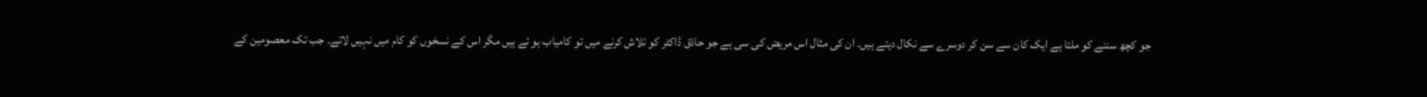جو کچھ سننے کو ملتا ہے ایک کان سے سن کر دوسرے سے نکال دیتے ہیں۔ ان کی مثال اس مریض کی سی ہے جو حاذق ڈاکٹر کو تلاش کرنے میں تو کامیاب ہو تے ہیں مگر اس کے نسخوں کو کام میں نہیں لاتے۔ جب تک معصومین کے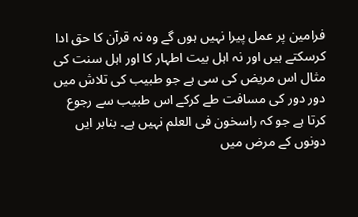فرامین پر عمل پیرا نہیں ہوں گے وہ نہ قرآن کا حق ادا کرسکتے ہیں اور نہ اہل بیت اطہار کا اور اہل سنت کی مثال اس مریض کی سی ہے جو طبیب کی تلاش میں دور دور کی مسافت طے کرکے اس طبیب سے رجوع کرتا ہے جو کہ راسخون فی العلم نہیں ہے۔ بنابر ایں دونوں کے مرض میں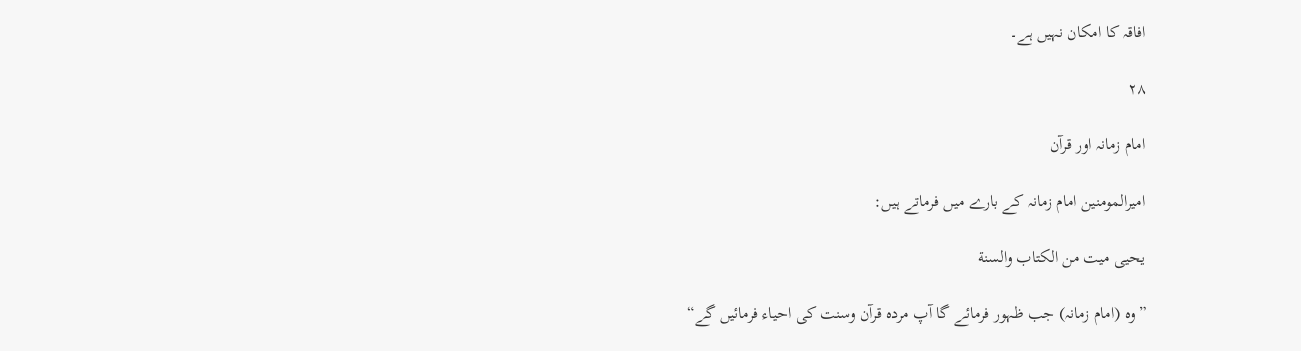افاقہ کا امکان نہیں ہے۔

۲۸

امام زمانہ اور قرآن

امیرالمومنین امام زمانہ کے بارے میں فرماتے ہیں:

یحیی میت من الکتاب والسنة

”وہ (امام زمانہ) جب ظہور فرمائے گا آپ مردہ قرآن وسنت کی احیاء فرمائیں گے“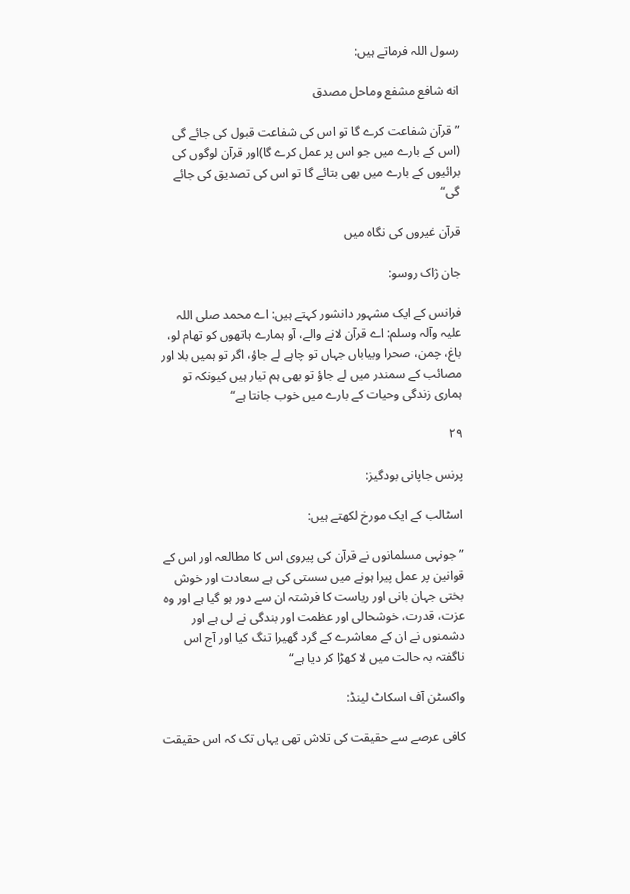رسول اللہ فرماتے ہیں:

انه شافع مشفع وماحل مصدق

”قرآن شفاعت کرے گا تو اس کی شفاعت قبول کی جائے گی (اس کے بارے میں جو اس پر عمل کرے گا)اور قرآن لوگوں کی برائیوں کے بارے میں بھی بتائے گا تو اس کی تصدیق کی جائے گی“

قرآن غیروں کی نگاہ میں

جان ژاک روسو:

فرانس کے ایک مشہور دانشور کہتے ہیں: اے محمد صلی اللہ علیہ وآلہ وسلم: اے قرآن لانے والے، آو ہمارے ہاتھوں کو تھام لو، باغ، چمن، صحرا وبیاباں جہاں تو چاہے لے جاؤ، اگر تو ہمیں بلا اور مصائب کے سمندر میں لے جاؤ تو بھی ہم تیار ہیں کیونکہ تو ہماری زندگی وحیات کے بارے میں خوب جانتا ہے“

۲۹

پرنس جاپانی بودگیز:

اسٹالب کے ایک مورخ لکھتے ہیں:

”جونہی مسلمانوں نے قرآن کی پیروی اس کا مطالعہ اور اس کے قوانین پر عمل پیرا ہونے میں سستی کی ہے سعادت اور خوش بختی جہان بانی اور ریاست کا فرشتہ ان سے دور ہو گیا ہے اور وہ عزت، قدرت، خوشحالی اور عظمت اور بندگی نے لی ہے اور دشمنوں نے ان کے معاشرے کے گرد گھیرا تنگ کیا اور آج اس ناگفتہ بہ حالت میں لا کھڑا کر دیا ہے“

واکسٹن آف اسکاٹ لینڈ:

کافی عرصے سے حقیقت کی تلاش تھی یہاں تک کہ اس حقیقت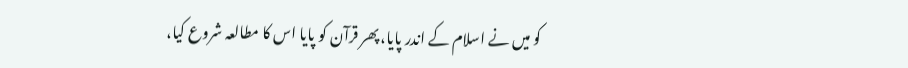کو میں نے اسلام کے اندر پایا، پھر قرآن کو پایا اس کا مطالعہ شروع کیا،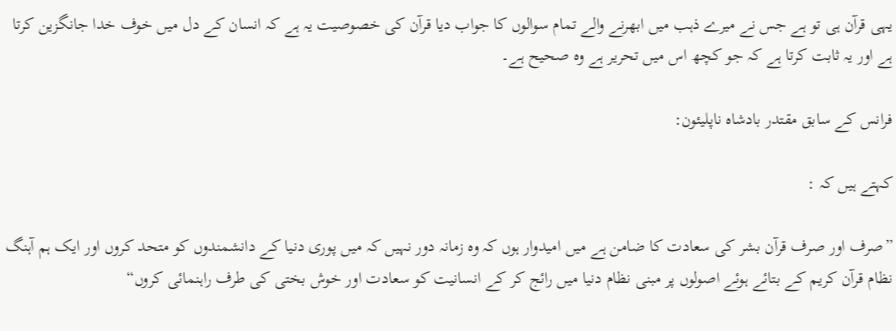یہی قرآن ہی تو ہے جس نے میرے ذہب میں ابھرنے والے تمام سوالوں کا جواب دیا قرآن کی خصوصیت یہ ہے کہ انسان کے دل میں خوف خدا جانگزین کرتا ہے اور یہ ثابت کرتا ہے کہ جو کچھ اس میں تحریر ہے وہ صحیح ہے۔

فرانس کے سابق مقتدر بادشاہ ناپلیئون:

کہتے ہیں کہ :

”صرف اور صرف قرآن بشر کی سعادت کا ضامن ہے میں امیدوار ہوں کہ وہ زمانہ دور نہیں کہ میں پوری دنیا کے دانشمندوں کو متحد کروں اور ایک ہم آہنگ نظام قرآن کریم کے بتائے ہوئے اصولوں پر مبنی نظام دنیا میں رائج کر کے انسانیت کو سعادت اور خوش بختی کی طرف راہنمائی کروں“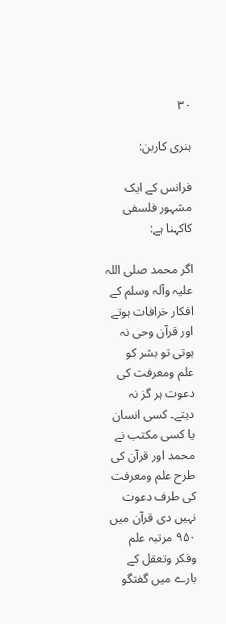۳۰

ہنری کاربن:

فرانس کے ایک مشہور فلسفی کاکہنا ہے:

اگر محمد صلی اللہ علیہ وآلہ وسلم کے افکار خرافات ہوتے اور قرآن وحی نہ ہوتی تو بشر کو علم ومعرفت کی دعوت ہر گز نہ دیتے۔ کسی انسان یا کسی مکتب نے محمد اور قرآن کی طرح علم ومعرفت کی طرف دعوت نہیں دی قرآن میں ۹۵۰ مرتبہ علم وفکر وتعقل کے بارے میں گفتگو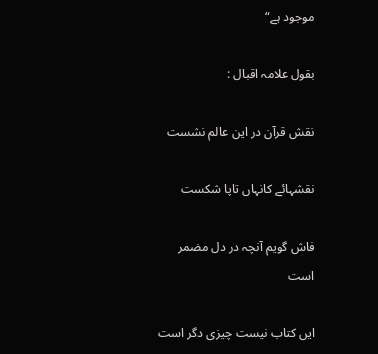موجود ہے“

بقول علامہ اقبال :

نقش قرآن در این عالم نشست

نقشہائے کانہاں تاپا شکست

فاش گویم آنچہ در دل مضمر است

ایں کتاب نیست چیزی دگر است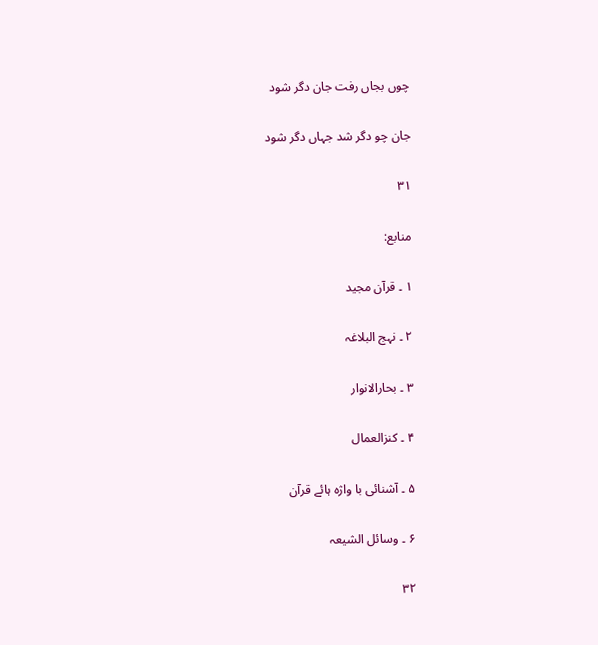چوں بجاں رفت جان دگر شود

جان چو دگر شد جہاں دگر شود

۳۱

منابع:

۱ ۔ قرآن مجید

۲ ۔ نہج البلاغہ

۳ ۔ بحارالانوار

۴ ۔ کنزالعمال

۵ ۔ آشنائی با واژہ ہائے قرآن

۶ ۔ وسائل الشیعہ

۳۲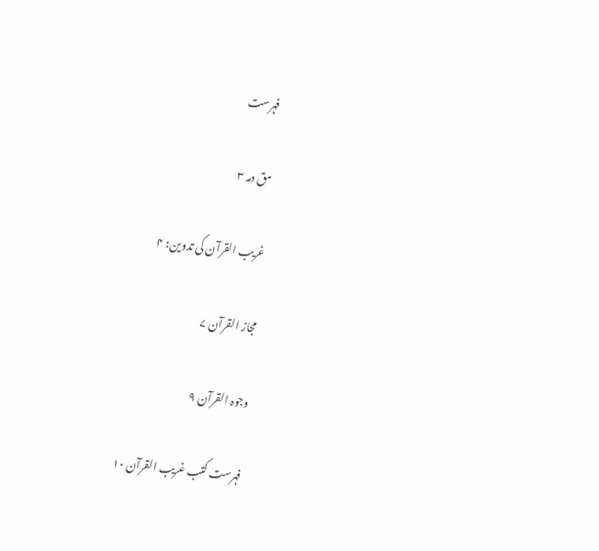فہرست

مق دمہ ۳

غریب القرآن کی تدوین: ۴

مجاز القرآن ۷

وجوہ القرآن ۹

فہرست کتب غریب القرآن ۱۰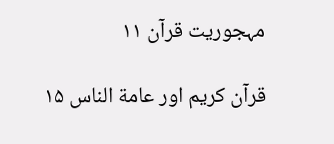مہجوریت قرآن ۱۱

قرآن کریم اور عامة الناس ۱۵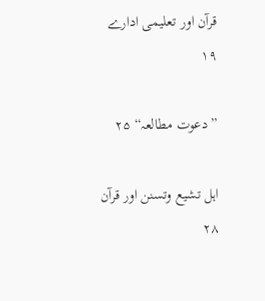قرآن اور تعلیمی ادارے ۱۹

”دعوت مطالعہ“ ۲۵

اہل تشیع وتسنن اور قرآن ۲۸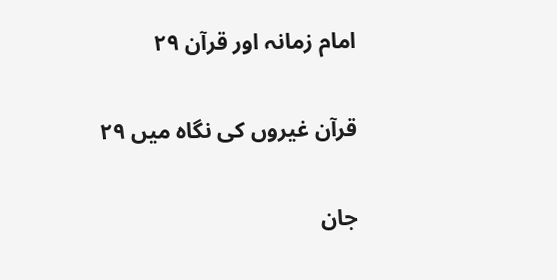امام زمانہ اور قرآن ۲۹

قرآن غیروں کی نگاہ میں ۲۹

جان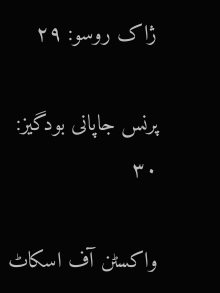ژاک روسو: ۲۹

پرنس جاپانی بودگیز: ۳۰

واکسٹن آف اسکاٹ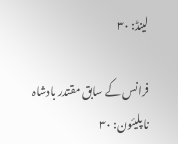لینڈ: ۳۰

فرانس کے سابق مقتدر بادشاہ ناپلیئون: ۳۰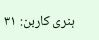ہنری کاربن: ۳۱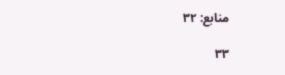منابع: ۳۲

۳۳